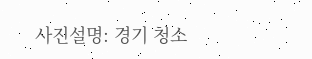사진설명: 경기 청소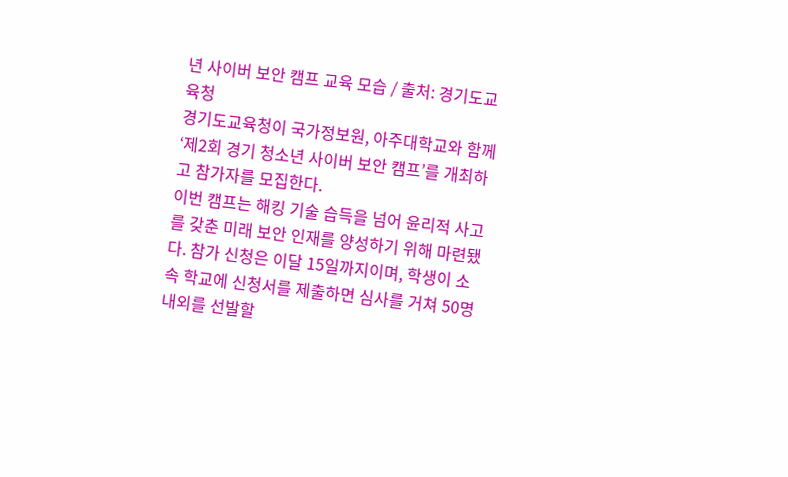년 사이버 보안 캠프 교육 모습 / 출처: 경기도교육청
경기도교육청이 국가정보원, 아주대학교와 함께 ‘제2회 경기 청소년 사이버 보안 캠프’를 개최하고 참가자를 모집한다.
이번 캠프는 해킹 기술 습득을 넘어 윤리적 사고를 갖춘 미래 보안 인재를 양성하기 위해 마련됐다. 참가 신청은 이달 15일까지이며, 학생이 소속 학교에 신청서를 제출하면 심사를 거쳐 50명 내외를 선발할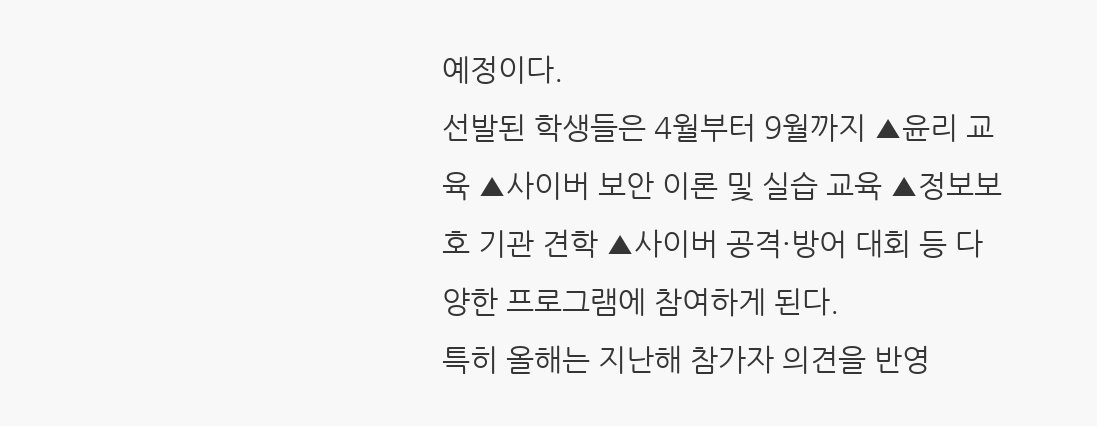예정이다.
선발된 학생들은 4월부터 9월까지 ▲윤리 교육 ▲사이버 보안 이론 및 실습 교육 ▲정보보호 기관 견학 ▲사이버 공격·방어 대회 등 다양한 프로그램에 참여하게 된다.
특히 올해는 지난해 참가자 의견을 반영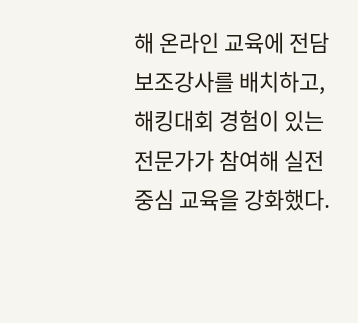해 온라인 교육에 전담 보조강사를 배치하고, 해킹대회 경험이 있는 전문가가 참여해 실전 중심 교육을 강화했다.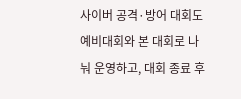사이버 공격·방어 대회도 예비대회와 본 대회로 나눠 운영하고, 대회 종료 후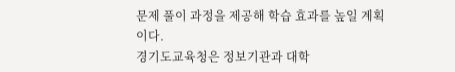문제 풀이 과정을 제공해 학습 효과를 높일 계획이다.
경기도교육청은 정보기관과 대학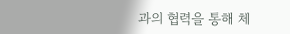과의 협력을 통해 체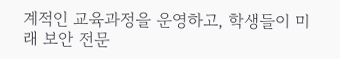계적인 교육과정을 운영하고, 학생들이 미래 보안 전문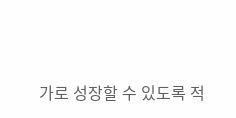가로 성장할 수 있도록 적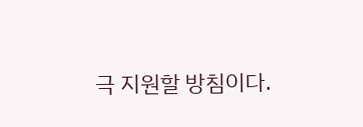극 지원할 방침이다.